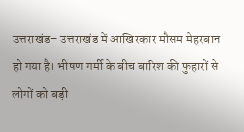उत्तराखंड– उत्तराखंड में आखिरकार मौसम मेहरबान हो गया है। भीषण गर्मी के बीच बारिश की फुहारों से लोगों को बड़ी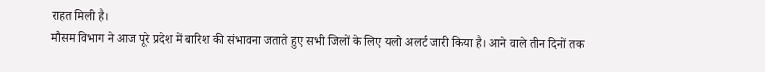राहत मिली है।
मौसम विभाग ने आज पूरे प्रदेश में बारिश की संभावना जताते हुए सभी जिलों के लिए यलो अलर्ट जारी किया है। आने वाले तीन दिनों तक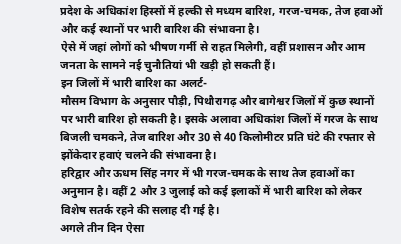प्रदेश के अधिकांश हिस्सों में हल्की से मध्यम बारिश, गरज-चमक, तेज हवाओं और कई स्थानों पर भारी बारिश की संभावना है।
ऐसे में जहां लोगों को भीषण गर्मी से राहत मिलेगी, वहीं प्रशासन और आम जनता के सामने नई चुनौतियां भी खड़ी हो सकती हैं।
इन जिलों में भारी बारिश का अलर्ट-
मौसम विभाग के अनुसार पौड़ी, पिथौरागढ़ और बागेश्वर जिलों में कुछ स्थानों पर भारी बारिश हो सकती है। इसके अलावा अधिकांश जिलों में गरज के साथ बिजली चमकने, तेज बारिश और 30 से 40 किलोमीटर प्रति घंटे की रफ्तार से झोंकेदार हवाएं चलने की संभावना है।
हरिद्वार और ऊधम सिंह नगर में भी गरज-चमक के साथ तेज हवाओं का अनुमान है। वहीं 2 और 3 जुलाई को कई इलाकों में भारी बारिश को लेकर विशेष सतर्क रहने की सलाह दी गई है।
अगले तीन दिन ऐसा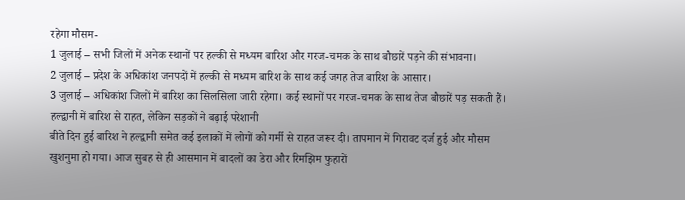रहेगा मौसम-
1 जुलाई – सभी जिलों में अनेक स्थानों पर हल्की से मध्यम बारिश और गरज-चमक के साथ बौछारें पड़ने की संभावना।
2 जुलाई – प्रदेश के अधिकांश जनपदों में हल्की से मध्यम बारिश के साथ कई जगह तेज बारिश के आसार।
3 जुलाई – अधिकांश जिलों में बारिश का सिलसिला जारी रहेगा। कई स्थानों पर गरज-चमक के साथ तेज बौछारें पड़ सकती हैं।
हल्द्वानी में बारिश से राहत, लेकिन सड़कों ने बढ़ाई परेशानी
बीते दिन हुई बारिश ने हल्द्वानी समेत कई इलाकों में लोगों को गर्मी से राहत जरूर दी। तापमान में गिरावट दर्ज हुई और मौसम खुशनुमा हो गया। आज सुबह से ही आसमान में बादलों का डेरा और रिमझिम फुहारों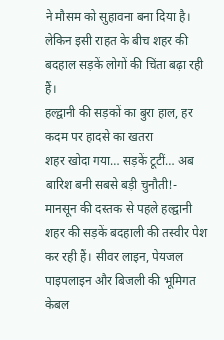ने मौसम को सुहावना बना दिया है।
लेकिन इसी राहत के बीच शहर की बदहाल सड़कें लोगों की चिंता बढ़ा रही हैं।
हल्द्वानी की सड़कों का बुरा हाल, हर कदम पर हादसे का खतरा
शहर खोदा गया… सड़कें टूटीं… अब बारिश बनी सबसे बड़ी चुनौती!-
मानसून की दस्तक से पहले हल्द्वानी शहर की सड़कें बदहाली की तस्वीर पेश कर रही हैं। सीवर लाइन, पेयजल पाइपलाइन और बिजली की भूमिगत केबल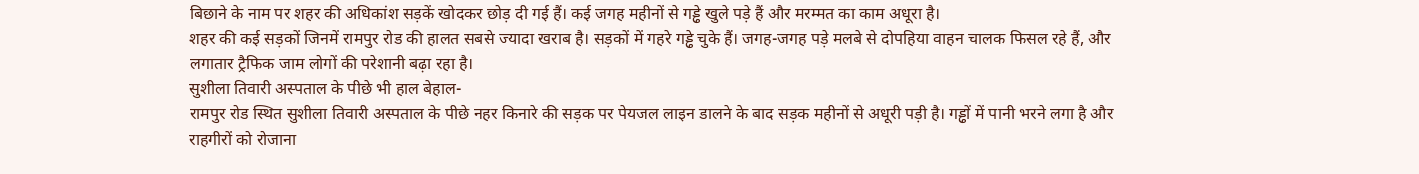बिछाने के नाम पर शहर की अधिकांश सड़कें खोदकर छोड़ दी गई हैं। कई जगह महीनों से गड्ढे खुले पड़े हैं और मरम्मत का काम अधूरा है।
शहर की कई सड़कों जिनमें रामपुर रोड की हालत सबसे ज्यादा खराब है। सड़कों में गहरे गड्ढे चुके हैं। जगह-जगह पड़े मलबे से दोपहिया वाहन चालक फिसल रहे हैं, और लगातार ट्रैफिक जाम लोगों की परेशानी बढ़ा रहा है।
सुशीला तिवारी अस्पताल के पीछे भी हाल बेहाल-
रामपुर रोड स्थित सुशीला तिवारी अस्पताल के पीछे नहर किनारे की सड़क पर पेयजल लाइन डालने के बाद सड़क महीनों से अधूरी पड़ी है। गड्ढों में पानी भरने लगा है और राहगीरों को रोजाना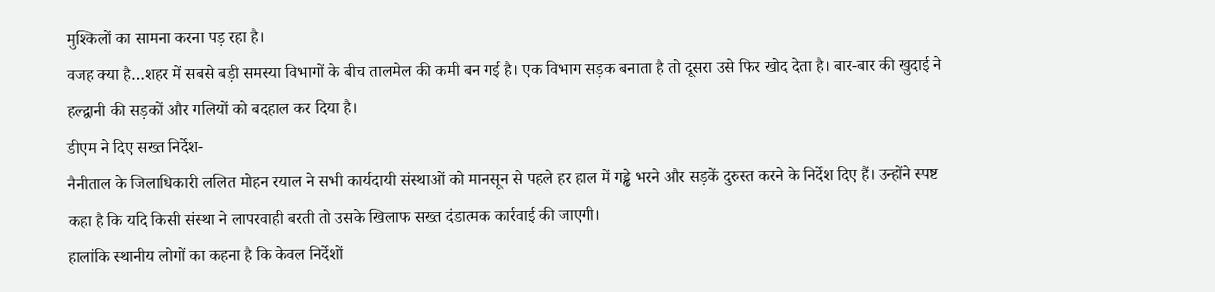मुश्किलों का सामना करना पड़ रहा है।
वजह क्या है…शहर में सबसे बड़ी समस्या विभागों के बीच तालमेल की कमी बन गई है। एक विभाग सड़क बनाता है तो दूसरा उसे फिर खोद देता है। बार-बार की खुदाई ने हल्द्वानी की सड़कों और गलियों को बदहाल कर दिया है।
डीएम ने दिए सख्त निर्देश-
नैनीताल के जिलाधिकारी ललित मोहन रयाल ने सभी कार्यदायी संस्थाओं को मानसून से पहले हर हाल में गड्ढे भरने और सड़कें दुरुस्त करने के निर्देश दिए हैं। उन्होंने स्पष्ट कहा है कि यदि किसी संस्था ने लापरवाही बरती तो उसके खिलाफ सख्त दंडात्मक कार्रवाई की जाएगी।
हालांकि स्थानीय लोगों का कहना है कि केवल निर्देशों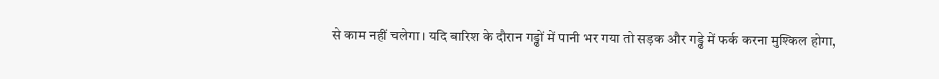से काम नहीं चलेगा। यदि बारिश के दौरान गड्ढों में पानी भर गया तो सड़क और गड्ढे में फर्क करना मुश्किल होगा,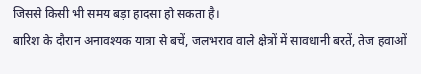जिससे किसी भी समय बड़ा हादसा हो सकता है।
बारिश के दौरान अनावश्यक यात्रा से बचें, जलभराव वाले क्षेत्रों में सावधानी बरतें, तेज हवाओं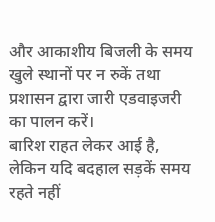और आकाशीय बिजली के समय खुले स्थानों पर न रुकें तथा प्रशासन द्वारा जारी एडवाइजरी का पालन करें।
बारिश राहत लेकर आई है, लेकिन यदि बदहाल सड़कें समय रहते नहीं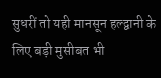सुधरीं तो यही मानसून हल्द्वानी के लिए बड़ी मुसीबत भी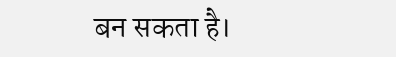बन सकता है।